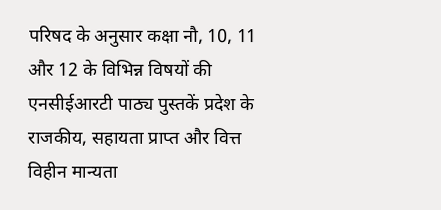परिषद के अनुसार कक्षा नौ, 10, 11 और 12 के विभिन्न विषयों की एनसीईआरटी पाठ्य पुस्तकें प्रदेश के राजकीय, सहायता प्राप्त और वित्त विहीन मान्यता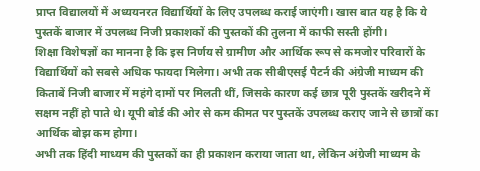प्राप्त विद्यालयों में अध्ययनरत विद्यार्थियों के लिए उपलब्ध कराई जाएंगी। खास बात यह है कि ये पुस्तकें बाजार में उपलब्ध निजी प्रकाशकों की पुस्तकों की तुलना में काफी सस्ती होंगी।
शिक्षा विशेषज्ञों का मानना है कि इस निर्णय से ग्रामीण और आर्थिक रूप से कमजोर परिवारों के विद्यार्थियों को सबसे अधिक फायदा मिलेगा। अभी तक सीबीएसई पैटर्न की अंग्रेजी माध्यम की किताबें निजी बाजार में महंगे दामों पर मिलती थीं, जिसके कारण कई छात्र पूरी पुस्तकें खरीदने में सक्षम नहीं हो पाते थे। यूपी बोर्ड की ओर से कम कीमत पर पुस्तकें उपलब्ध कराए जाने से छात्रों का आर्थिक बोझ कम होगा।
अभी तक हिंदी माध्यम की पुस्तकों का ही प्रकाशन कराया जाता था, लेकिन अंग्रेजी माध्यम के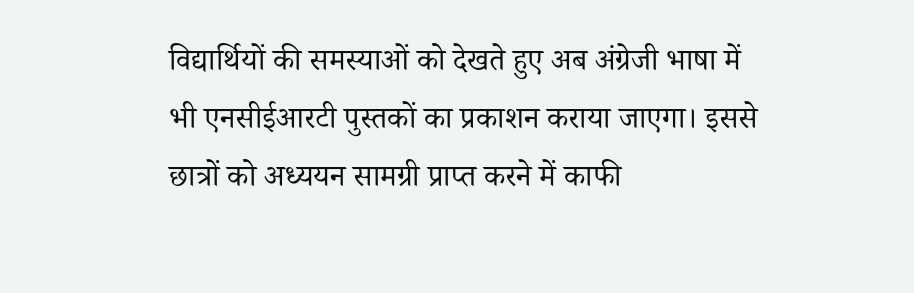विद्यार्थियों की समस्याओं को देखते हुए अब अंग्रेजी भाषा में भी एनसीईआरटी पुस्तकों का प्रकाशन कराया जाएगा। इससे छात्रों को अध्ययन सामग्री प्राप्त करने में काफी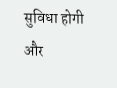सुविधा होगी और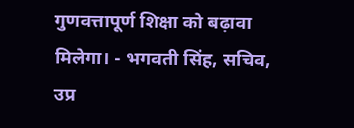गुणवत्तापूर्ण शिक्षा को बढ़ावा मिलेगा। - भगवती सिंह, सचिव, उप्र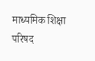माध्यमिक शिक्षा परिषद